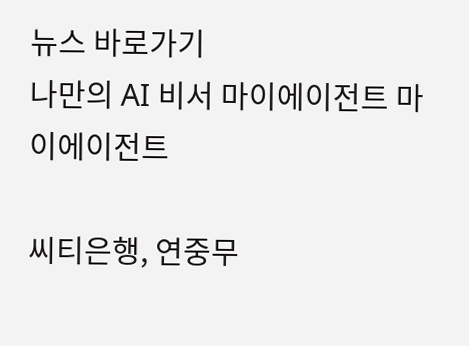뉴스 바로가기
나만의 AI 비서 마이에이전트 마이에이전트

씨티은행, 연중무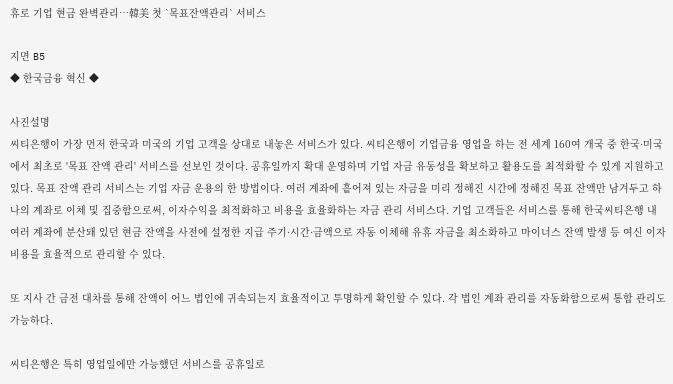휴로 기업 현금 완벽관리…韓美 첫 `목표잔액관리` 서비스

지면 B5
◆ 한국금융 혁신 ◆

사진설명
씨티은행이 가장 먼저 한국과 미국의 기업 고객을 상대로 내놓은 서비스가 있다. 씨티은행이 기업금융 영업을 하는 전 세계 160여 개국 중 한국·미국에서 최초로 '목표 잔액 관리' 서비스를 선보인 것이다. 공휴일까지 확대 운영하며 기업 자금 유동성을 확보하고 활용도를 최적화할 수 있게 지원하고 있다. 목표 잔액 관리 서비스는 기업 자금 운용의 한 방법이다. 여러 계좌에 흩어져 있는 자금을 미리 정해진 시간에 정해진 목표 잔액만 남겨두고 하나의 계좌로 이체 및 집중함으로써, 이자수익을 최적화하고 비용을 효율화하는 자금 관리 서비스다. 기업 고객들은 서비스를 통해 한국씨티은행 내 여러 계좌에 분산돼 있던 현금 잔액을 사전에 설정한 지급 주기·시간·금액으로 자동 이체해 유휴 자금을 최소화하고 마이너스 잔액 발생 등 여신 이자 비용을 효율적으로 관리할 수 있다.

또 지사 간 금전 대차를 통해 잔액이 어느 법인에 귀속되는지 효율적이고 투명하게 확인할 수 있다. 각 법인 계좌 관리를 자동화함으로써 통합 관리도 가능하다.

씨티은행은 특히 영업일에만 가능했던 서비스를 공휴일로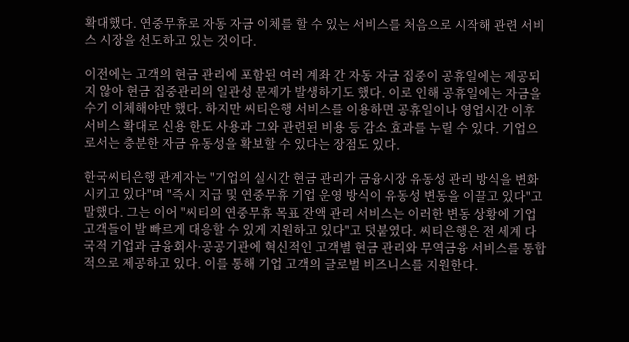확대했다. 연중무휴로 자동 자금 이체를 할 수 있는 서비스를 처음으로 시작해 관련 서비스 시장을 선도하고 있는 것이다.

이전에는 고객의 현금 관리에 포함된 여러 계좌 간 자동 자금 집중이 공휴일에는 제공되지 않아 현금 집중관리의 일관성 문제가 발생하기도 했다. 이로 인해 공휴일에는 자금을 수기 이체해야만 했다. 하지만 씨티은행 서비스를 이용하면 공휴일이나 영업시간 이후 서비스 확대로 신용 한도 사용과 그와 관련된 비용 등 감소 효과를 누릴 수 있다. 기업으로서는 충분한 자금 유동성을 확보할 수 있다는 장점도 있다.

한국씨티은행 관계자는 "기업의 실시간 현금 관리가 금융시장 유동성 관리 방식을 변화시키고 있다"며 "즉시 지급 및 연중무휴 기업 운영 방식이 유동성 변동을 이끌고 있다"고 말했다. 그는 이어 "씨티의 연중무휴 목표 잔액 관리 서비스는 이러한 변동 상황에 기업고객들이 발 빠르게 대응할 수 있게 지원하고 있다"고 덧붙였다. 씨티은행은 전 세계 다국적 기업과 금융회사·공공기관에 혁신적인 고객별 현금 관리와 무역금융 서비스를 통합적으로 제공하고 있다. 이를 통해 기업 고객의 글로벌 비즈니스를 지원한다.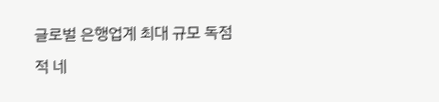글로벌 은행업계 최대 규모 독점적 네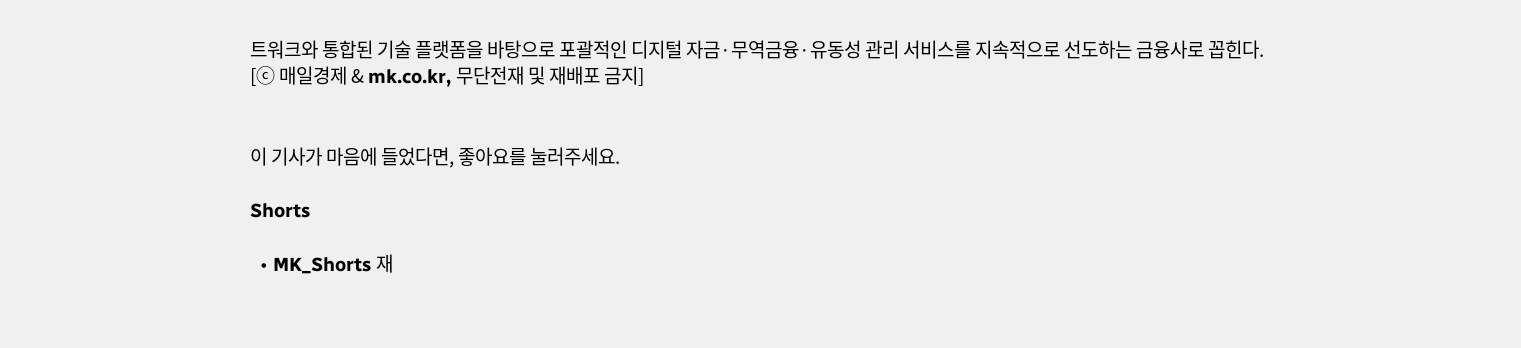트워크와 통합된 기술 플랫폼을 바탕으로 포괄적인 디지털 자금·무역금융·유동성 관리 서비스를 지속적으로 선도하는 금융사로 꼽힌다.
[ⓒ 매일경제 & mk.co.kr, 무단전재 및 재배포 금지]


이 기사가 마음에 들었다면, 좋아요를 눌러주세요.

Shorts

  • MK_Shorts 재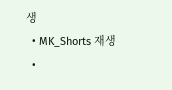생
  • MK_Shorts 재생
  •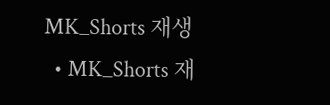MK_Shorts 재생
  • MK_Shorts 재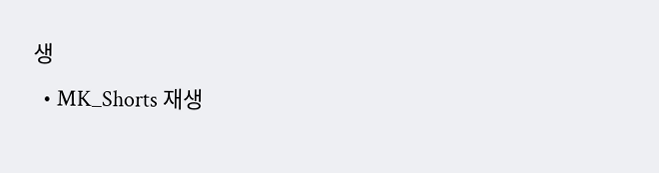생
  • MK_Shorts 재생